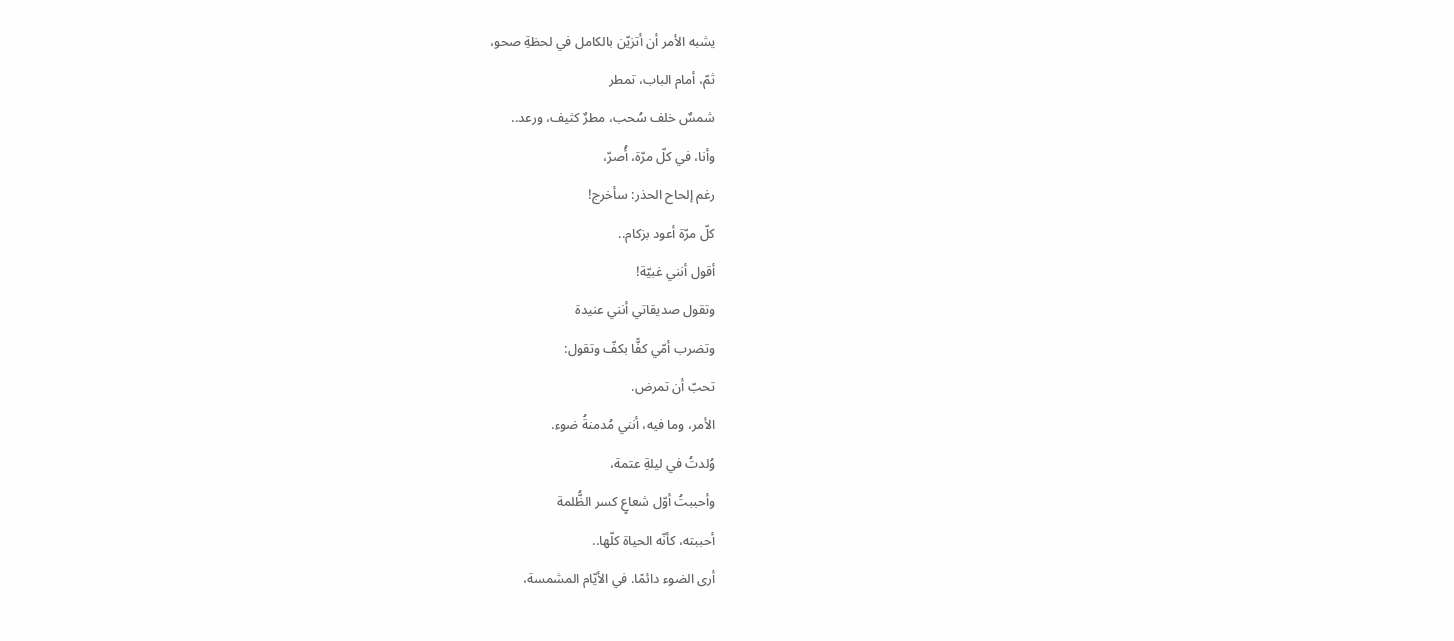يشبه الأمر أن أتزيّن بالكامل في لحظةِ صحو،
ثمّ، أمام الباب، تمطر
شمسٌ خلف سُحب، مطرٌ كثيف، ورعد..
وأنا، في كلّ مرّة، أُصرّ،
رغم إلحاح الحذر: سأخرج!
كلّ مرّة أعود بزكام..
أقول أنني غبيّة!
وتقول صديقاتي أنني عنيدة
وتضرب أمّي كفًّا بكفّ وتقول:
تحبّ أن تمرض.
الأمر، وما فيه، أنني مُدمنةُ ضوء.
وُلدتُ في ليلةِ عتمة،
وأحببتُ أوّل شعاعٍ كسر الظُّلمة
أحببته، كأنّه الحياة كلّها..
أرى الضوء دائمًا. في الأيّام المشمسة،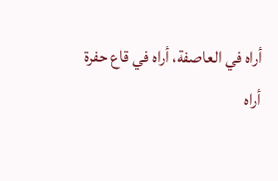أراه في العاصفة، أراه في قاع حفرة
أراه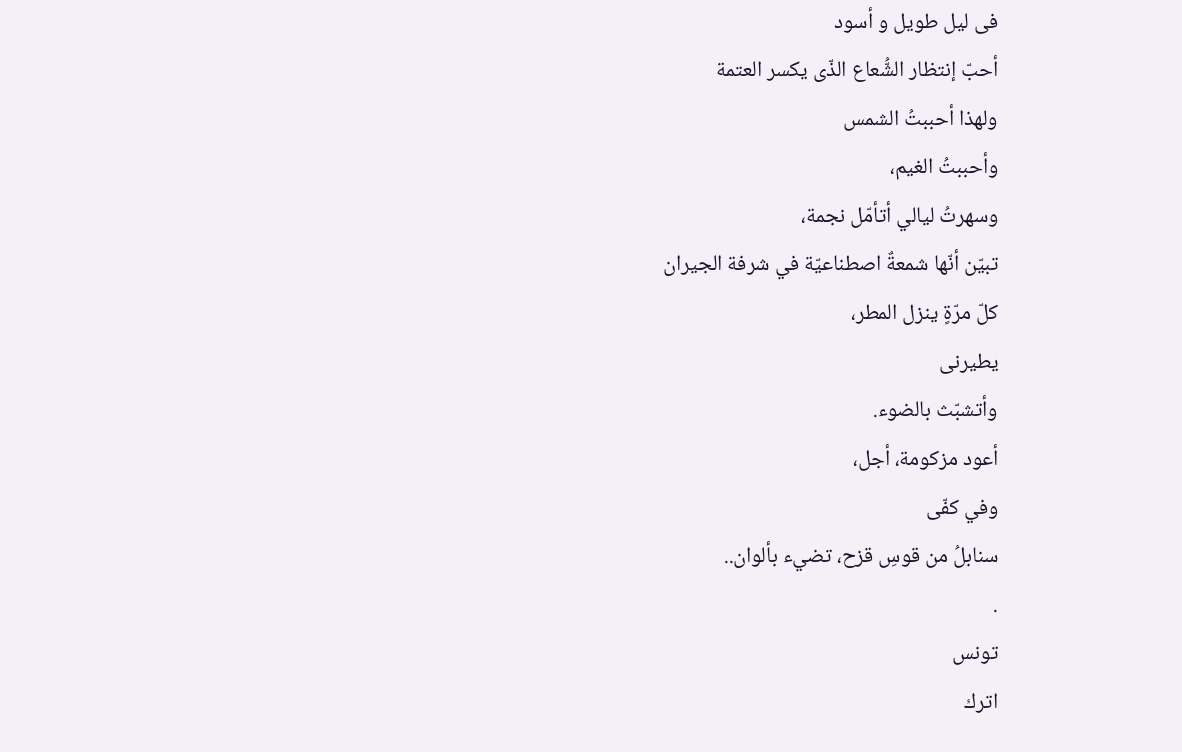فى ليل طويل و أسود
أحبّ إنتظار الشُّعاع الذّى يكسر العتمة
ولهذا أحببتُ الشمس
وأحببتُ الغيم،
وسهرتُ ليالي أتأمّل نجمة،
تبيّن أنّها شمعةٌ اصطناعيّة في شرفة الجيران
كلّ مرّةٍ ينزل المطر،
يطيرنى
وأتشبّث بالضوء.
أعود مزكومة، أجل،
وفي كفّى
سنابلُ من قوسِ قزح، تضيء بألوان..
.
تونس
اترك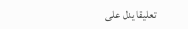تعليقا يدل على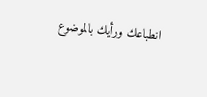انطباعك ورأيك بالموضوع